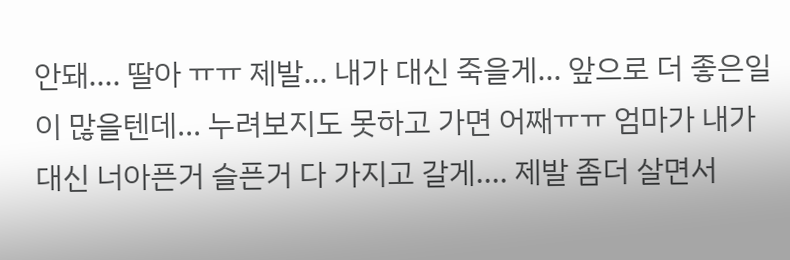안돼.... 딸아 ㅠㅠ 제발... 내가 대신 죽을게... 앞으로 더 좋은일이 많을텐데... 누려보지도 못하고 가면 어째ㅠㅠ 엄마가 내가 대신 너아픈거 슬픈거 다 가지고 갈게.... 제발 좀더 살면서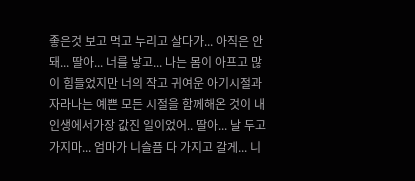좋은것 보고 먹고 누리고 살다가... 아직은 안돼... 딸아... 너를 낳고... 나는 몸이 아프고 많이 힘들었지만 너의 작고 귀여운 아기시절과 자라나는 예쁜 모든 시절을 함께해온 것이 내인생에서가장 값진 일이었어.. 딸아... 날 두고 가지마... 엄마가 니슬픔 다 가지고 갈게... 니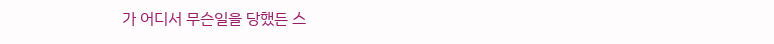가 어디서 무슨일을 당했든 스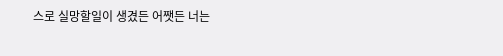스로 실망할일이 생겼든 어쨋든 너는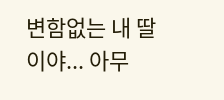변함없는 내 딸이야... 아무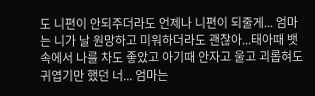도 니편이 안되주더라도 언제나 니편이 되줄게... 엄마는 니가 날 원망하고 미워하더라도 괜찮아...태아때 뱃속에서 나를 차도 좋았고 아기때 안자고 울고 괴롭혀도 귀엽기만 했던 너... 엄마는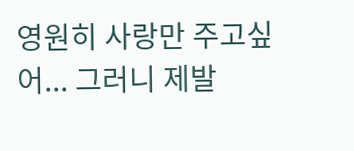영원히 사랑만 주고싶어... 그러니 제발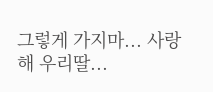그렇게 가지마... 사랑해 우리딸...